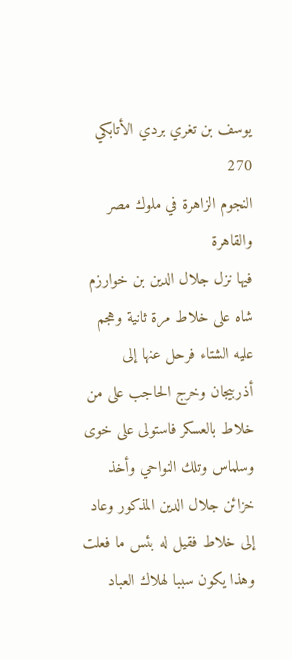يوسف بن تغري بردي الأتابكي
270
النجوم الزاهرة في ملوك مصر والقاهرة
فيها نزل جلال الدين بن خوارزم شاه على خلاط مرة ثانية وهجم عليه الشتاء فرحل عنها إلى أذربيجان وخرج الحاجب على من خلاط بالعسكر فاستولى على خوى وسلماس وتلك النواحي وأخذ خزائن جلال الدين المذكور وعاد إلى خلاط فقيل له بئس ما فعلت وهذا يكون سببا لهلاك العباد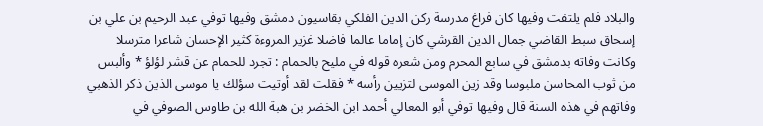والبلاد فلم يلتفت وفيها كان فراغ مدرسة ركن الدين الفلكي بقاسيون دمشق وفيها توفي عبد الرحيم بن علي بن إسحاق سبط القاضي جمال الدين القرشي كان إماما عالما فاضلا غزير المروءة كثير الإحسان شاعرا مترسلا وكانت وفاته بدمشق في سابع المحرم ومن شعره قوله في مليح بالحمام : تجرد للحمام عن قشر لؤلؤ * وألبس من ثوب المحاسن ملبوسا وقد زين الموسى لتزيين رأسه * فقلت لقد أوتيت سؤلك يا موسى الذين ذكر الذهبي وفاتهم في هذه السنة قال وفيها توفي أبو المعالي أحمد ابن الخضر بن هبة الله بن طاوس الصوفي في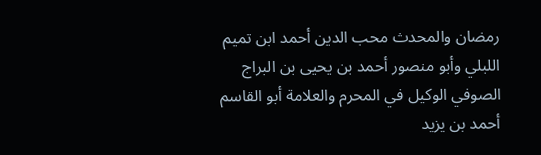رمضان والمحدث محب الدين أحمد ابن تميم اللبلي وأبو منصور أحمد بن يحيى بن البراج الصوفي الوكيل في المحرم والعلامة أبو القاسم أحمد بن يزيد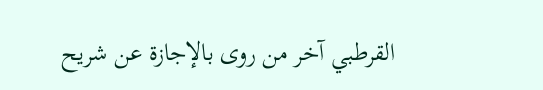القرطبي آخر من روى بالإجازة عن شريح